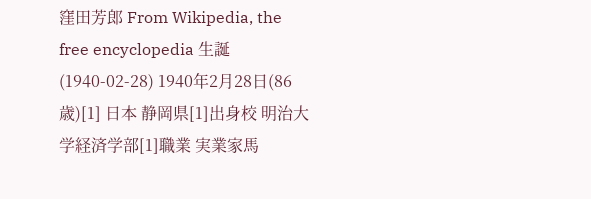窪田芳郎 From Wikipedia, the free encyclopedia 生誕 (1940-02-28) 1940年2月28日(86歳)[1] 日本 静岡県[1]出身校 明治大学経済学部[1]職業 実業家馬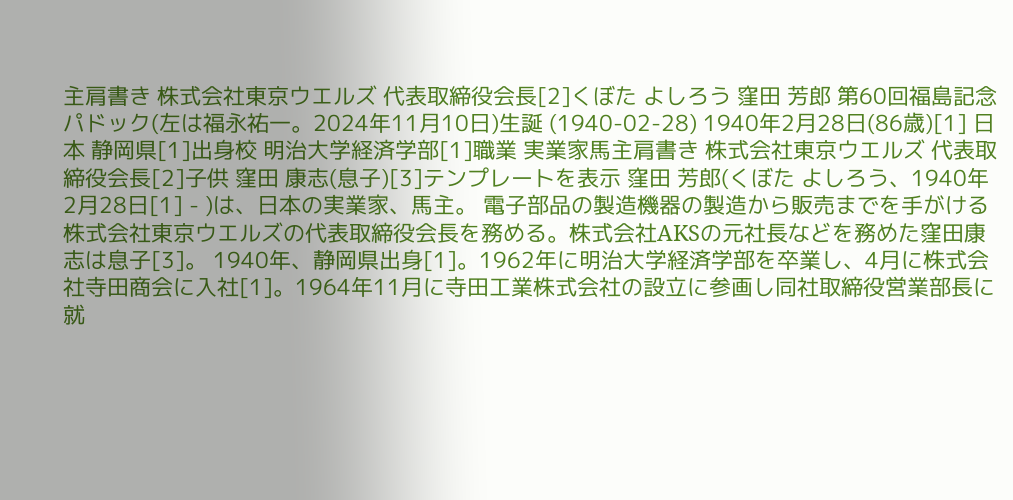主肩書き 株式会社東京ウエルズ 代表取締役会長[2]くぼた よしろう 窪田 芳郎 第60回福島記念パドック(左は福永祐一。2024年11月10日)生誕 (1940-02-28) 1940年2月28日(86歳)[1] 日本 静岡県[1]出身校 明治大学経済学部[1]職業 実業家馬主肩書き 株式会社東京ウエルズ 代表取締役会長[2]子供 窪田 康志(息子)[3]テンプレートを表示 窪田 芳郎(くぼた よしろう、1940年2月28日[1] - )は、日本の実業家、馬主。 電子部品の製造機器の製造から販売までを手がける株式会社東京ウエルズの代表取締役会長を務める。株式会社AKSの元社長などを務めた窪田康志は息子[3]。 1940年、静岡県出身[1]。1962年に明治大学経済学部を卒業し、4月に株式会社寺田商会に入社[1]。1964年11月に寺田工業株式会社の設立に参画し同社取締役営業部長に就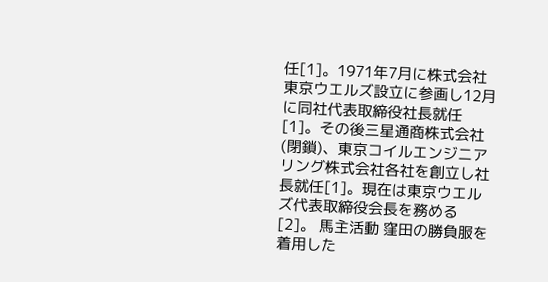任[1]。1971年7月に株式会社東京ウエルズ設立に参画し12月に同社代表取締役社長就任[1]。その後三星通商株式会社(閉鎖)、東京コイルエンジニアリング株式会社各社を創立し社長就任[1]。現在は東京ウエルズ代表取締役会長を務める[2]。 馬主活動 窪田の勝負服を着用した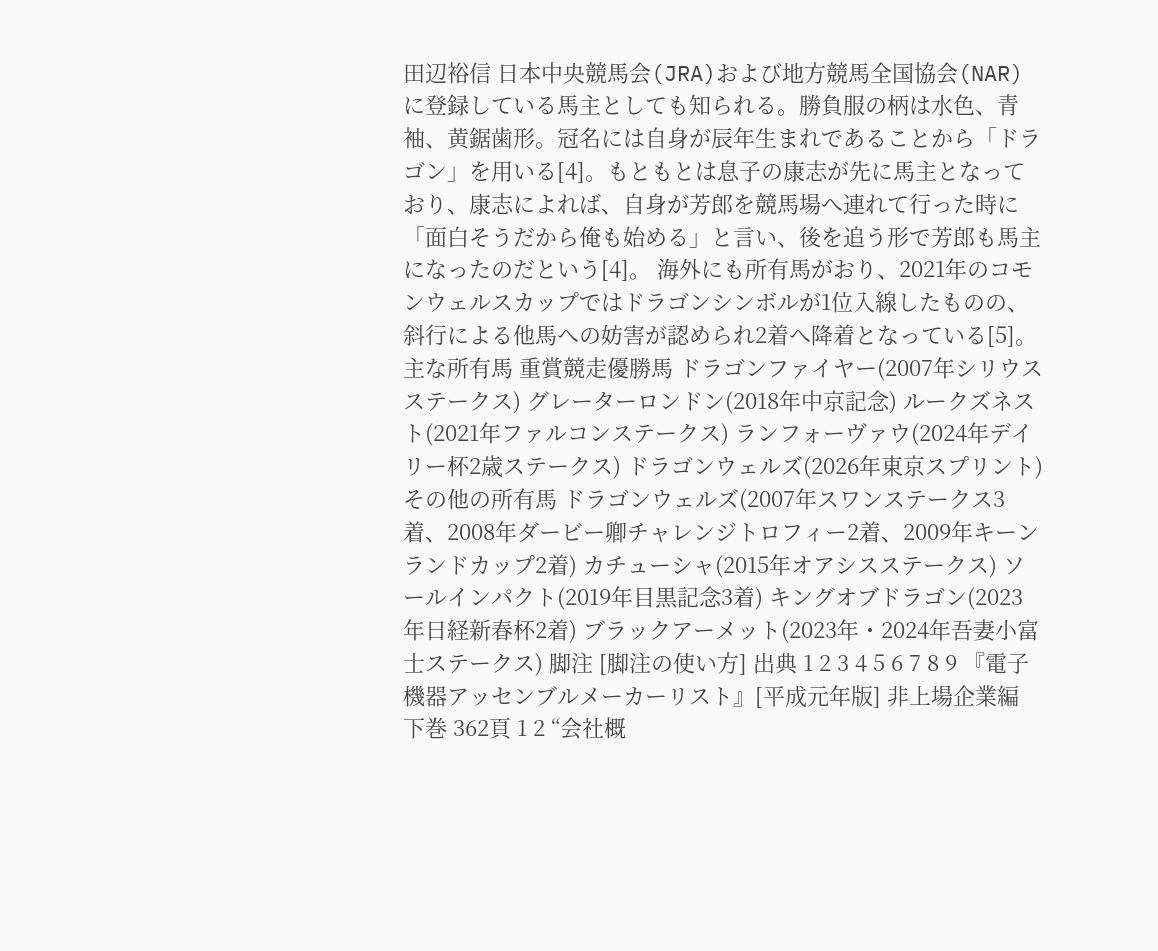田辺裕信 日本中央競馬会(JRA)および地方競馬全国協会(NAR)に登録している馬主としても知られる。勝負服の柄は水色、青袖、黄鋸歯形。冠名には自身が辰年生まれであることから「ドラゴン」を用いる[4]。もともとは息子の康志が先に馬主となっており、康志によれば、自身が芳郎を競馬場へ連れて行った時に「面白そうだから俺も始める」と言い、後を追う形で芳郎も馬主になったのだという[4]。 海外にも所有馬がおり、2021年のコモンウェルスカップではドラゴンシンボルが1位入線したものの、斜行による他馬への妨害が認められ2着へ降着となっている[5]。 主な所有馬 重賞競走優勝馬 ドラゴンファイヤー(2007年シリウスステークス) グレーターロンドン(2018年中京記念) ルークズネスト(2021年ファルコンステークス) ランフォーヴァウ(2024年デイリー杯2歳ステークス) ドラゴンウェルズ(2026年東京スプリント) その他の所有馬 ドラゴンウェルズ(2007年スワンステークス3着、2008年ダービー卿チャレンジトロフィー2着、2009年キーンランドカップ2着) カチューシャ(2015年オアシスステークス) ソールインパクト(2019年目黒記念3着) キングオブドラゴン(2023年日経新春杯2着) ブラックアーメット(2023年・2024年吾妻小富士ステークス) 脚注 [脚注の使い方] 出典 1 2 3 4 5 6 7 8 9 『電子機器アッセンブルメーカーリスト』[平成元年版] 非上場企業編 下巻 362頁 1 2 “会社概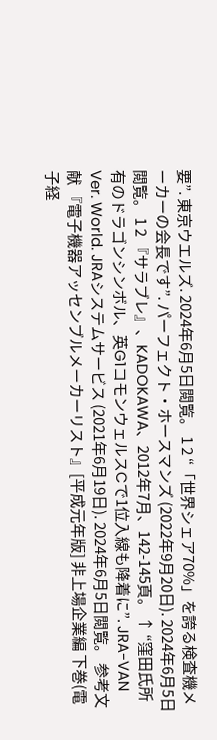要”. 東京ウエルズ. 2024年6月5日閲覧。 1 2 “「世界シェア70%」を誇る検査機メーカーの会長です”. パーフェクト・ホースマンズ (2022年9月20日). 2024年6月5日閲覧。 1 2 『サラブレ』、KADOKAWA、2012年7月、142-145頁。 ↑ “窪田氏所有のドラゴンシンボル、英G1コモンウェルスCで1位入線も降着に”. JRA-VAN Ver. World. JRAシステムサービス (2021年6月19日). 2024年6月5日閲覧。 参考文献 『電子機器アッセンブルメーカーリスト』[平成元年版] 非上場企業編 下巻(電子経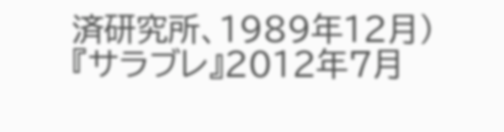済研究所、1989年12月) 『サラブレ』2012年7月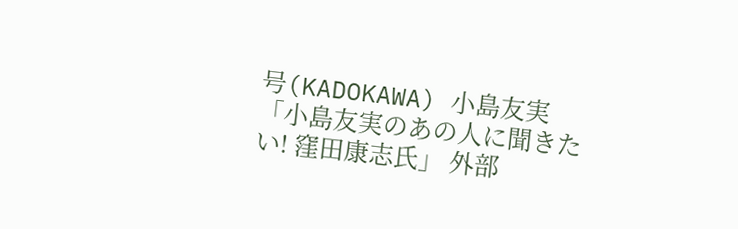号(KADOKAWA) 小島友実「小島友実のあの人に聞きたい! 窪田康志氏」 外部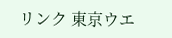リンク 東京ウエ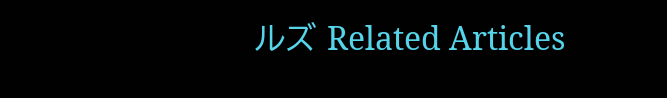ルズ Related Articles